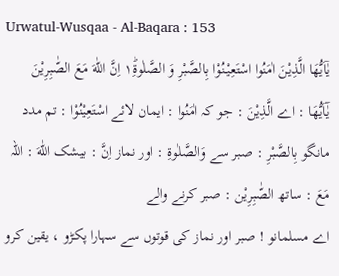Urwatul-Wusqaa - Al-Baqara : 153
یٰۤاَیُّهَا الَّذِیْنَ اٰمَنُوا اسْتَعِیْنُوْا بِالصَّبْرِ وَ الصَّلٰوةِ١ؕ اِنَّ اللّٰهَ مَعَ الصّٰبِرِیْنَ
يٰٓاَيُّهَا : اے الَّذِيْنَ : جو کہ اٰمَنُوا : ایمان لائے اسْتَعِيْنُوْا : تم مدد مانگو بِالصَّبْرِ : صبر سے وَالصَّلٰوةِ : اور نماز اِنَّ : بیشک اللّٰهَ : اللہ مَعَ : ساتھ الصّٰبِرِيْن : صبر کرنے والے
اے مسلمانو ! صبر اور نماز کی قوتوں سے سہارا پکڑو ، یقین کرو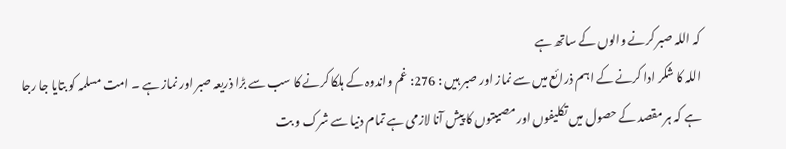کہ اللہ صبر کرنے والوں کے ساتھ ہے
اللہ کا شکر ادا کرنے کے اہم ذرائع میں سے نماز اور صبر ہیں : 276: غم واندوہ کے ہلکا کرنے کا سب سے بڑا ذریعہ صبر اور نماز ہے ۔ امت مسلمہ کو بتایا جا رجا ہے کہ ہر مقصد کے حصول میں تکلیفوں اور مصیبتوں کا پیش آنا لازمی ہے تمام دنیا سے شرک و بت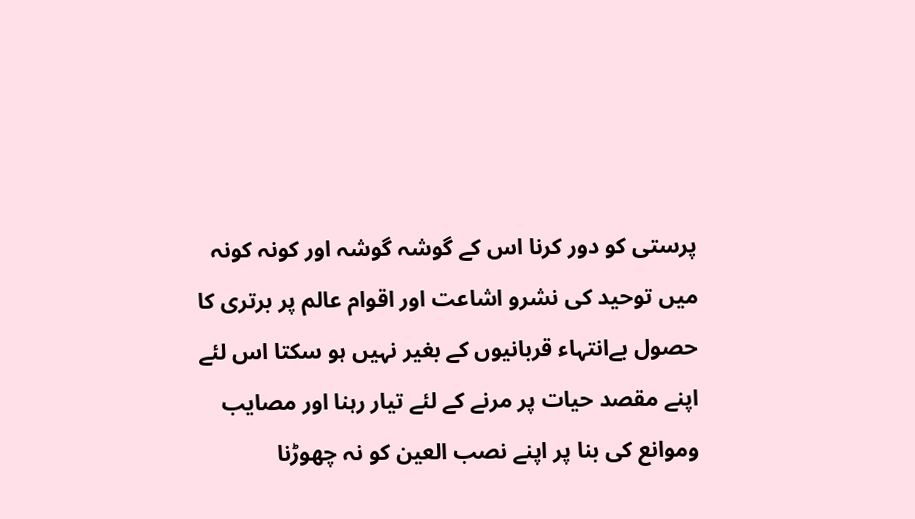پرستی کو دور کرنا اس کے گوشہ گوشہ اور کونہ کونہ میں توحید کی نشرو اشاعت اور اقوام عالم پر برتری کا حصول بےانتہاء قربانیوں کے بغیر نہیں ہو سکتا اس لئے اپنے مقصد حیات پر مرنے کے لئے تیار رہنا اور مصایب وموانع کی بنا پر اپنے نصب العین کو نہ چھوڑنا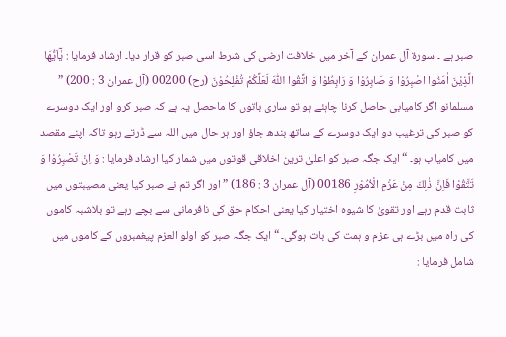صبر ہے ۔ سورة آل عمران کے آخر میں خلافت ارضی کی شرط اسی صبر کو قرار دیا۔ ارشاد فرمایا : یٰۤاَیُّهَا الَّذِیْنَ اٰمَنُوا اصْبِرُوْا وَ صَابِرُوْا وَ رَابِطُوْا وَ اتَّقُوا اللّٰهَ لَعَلَّكُمْ تُفْلِحُوْنَ (رح) 00200 (آل عمران 3 : 200) ” مسلمانو اگر کامیابی حاصل کرنا چاہئے ہو تو ساری باتوں کا ماحصل یہ ہے کہ صبر کرو اور ایک دوسرے کو صبر کی ترغیب دو ایک دوسرے کے ساتھ بندھ جاؤ اور ہر حال میں اللہ سے ڈرتے رہو تاکہ اپنے مقصد میں کامیاب ہو۔ “ ایک جگہ صبر کو اعلیٰ ترین اخلاقی قوتوں میں شمار کیا ارشاد فرمایا : وَ اِنْ تَصْبِرُوْا وَ تَتَّقُوْا فَاِنَّ ذٰلِكَ مِنْ عَزْمِ الْاُمُوْرِ 00186 (آل عمران 3 : 186) ” اور اگر تم نے صبر کیا یعنی مصیبتوں میں ثابت قدم رہے اور تقویٰ کا شیوہ اختیار کیا یعنی احکام حق کی نافرمانی سے بچے رہے تو بلاشبہ کاموں کی راہ میں بڑے ہی عزم و ہمت کی بات ہوگی۔ “ ایک جگہ صبر کو اولو العزم پیغمبروں کے کاموں میں شامل فرمایا :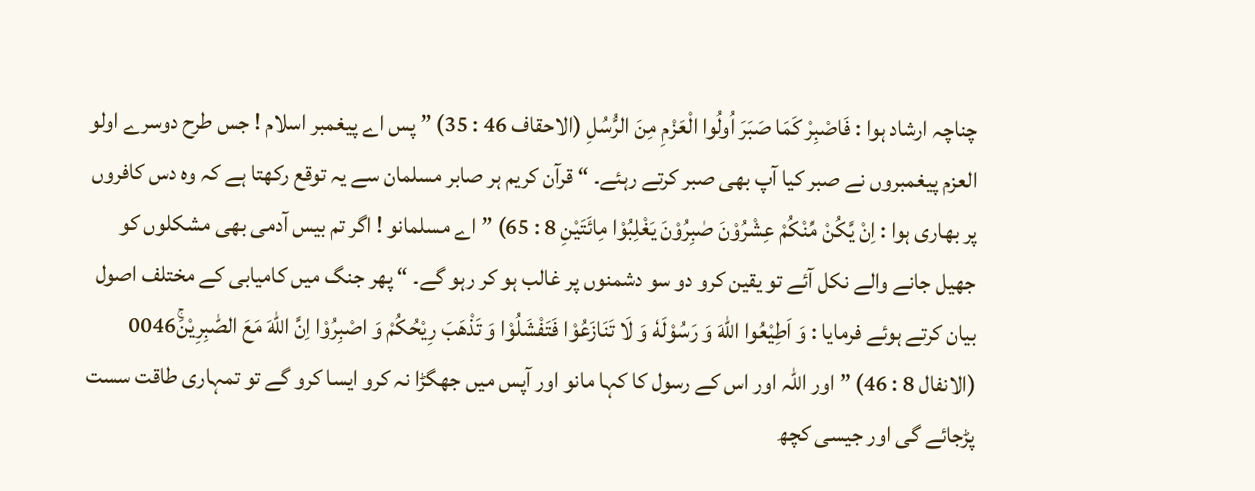چناچہ ارشاد ہوا : فَاصْبِرْ کَمَا صَبَرَ اُولُوا الْعَزْمِ مِنَ الرُّسُلِ (الاحقاف 46 : 35) ” پس اے پیغمبر اسلام ! جس طرح دوسرے اولو العزم پیغمبروں نے صبر کیا آپ بھی صبر کرتے رہئے۔ “ قرآن کریم ہر صابر مسلمان سے یہ توقع رکھتا ہے کہ وہ دس کافروں پر بھاری ہوا : اِنْ یَّكُنْ مِّنْكُمْ عِشْرُوْنَ صٰبِرُوْنَ یَغْلِبُوْا مِائَتَیْنِ 8 : 65) ” اے مسلمانو ! اگر تم بیس آدمی بھی مشکلوں کو جھیل جانے والے نکل آئے تو یقین کرو دو سو دشمنوں پر غالب ہو کر رہو گے۔ “ پھر جنگ میں کامیابی کے مختلف اصول بیان کرتے ہوئے فرمایا : وَ اَطِیْعُوا اللّٰهَ وَ رَسُوْلَهٗ وَ لَا تَنَازَعُوْا فَتَفْشَلُوْا وَ تَذْهَبَ رِیْحُكُمْ وَ اصْبِرُوْا اِنَّ اللّٰهَ مَعَ الصّٰبِرِیْنَۚ0046 (الانفال 8 : 46) ” اور اللہ اور اس کے رسول کا کہا مانو اور آپس میں جھگڑا نہ کرو ایسا کرو گے تو تمہاری طاقت سست پڑجائے گی اور جیسی کچھ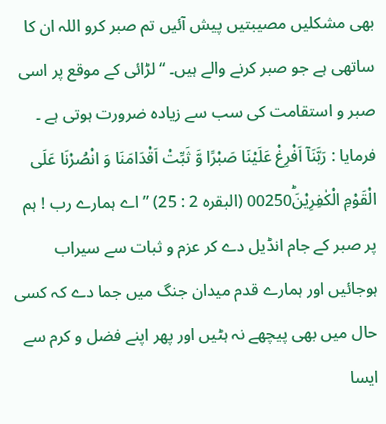بھی مشکلیں مصیبتیں پیش آئیں تم صبر کرو اللہ ان کا ساتھی ہے جو صبر کرنے والے ہیں۔ “ لڑائی کے موقع پر اسی صبر و استقامت کی سب سے زیادہ ضرورت ہوتی ہے ۔ فرمایا : رَبَّنَاۤ اَفْرِغْ عَلَیْنَا صَبْرًا وَّ ثَبِّتْ اَقْدَامَنَا وَ انْصُرْنَا عَلَى الْقَوْمِ الْكٰفِرِیْنَؕ00250 (البقرہ 2 : 25) ” اے ہمارے رب ! ہم پر صبر کے جام انڈیل دے کر عزم و ثبات سے سیراب ہوجائیں اور ہمارے قدم میدان جنگ میں جما دے کہ کسی حال میں بھی پیچھے نہ ہٹیں اور پھر اپنے فضل و کرم سے ایسا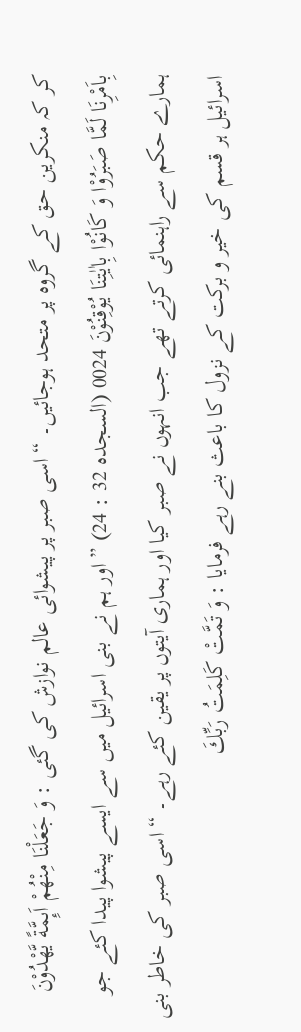کر کہ منکرین حق کے گروہ پر متحد ہوجائیں۔ “ اسی صبر پر پیشوائی عالم نوازش کی گئی : وَ جَعَلْنَا مِنْهُمْ اَىِٕمَّةً یَّهْدُوْنَ بِاَمْرِنَا لَمَّا صَبَرُوْا وَ کَانُوْا بِاٰیٰتِنَا یُوْقِنُوْنَ 0024 (السجدہ 32 : 24) ” اور ہم نے بنی اسرائیل میں سے ایسے پیشوا پیدا کئے جو ہمارے حکم سے راہنمائی کرتے تھے جب انہوں نے صبر کیا اور ہماری آیتوں پر یقین کئے رہے۔ “ اسی صبر کی خاطر بنی اسرائیل ہر قسم کی خیر و برکت کے نزول کا باعث بنے رہے فرمایا : وَ تَمَّتْ کَلِمَتُ رَبِّكَ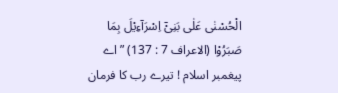الْحُسْنٰى عَلٰى بَنِیْۤ اِسْرَآءِیْلَ بِمَا صَبَرُوْا (الاعراف 7 : 137) ” اے پیغمبر اسلام ! تیرے رب کا فرمان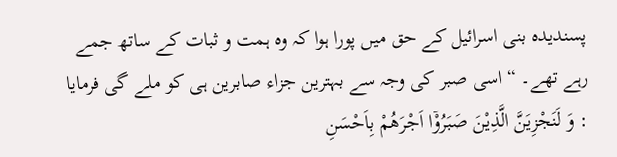پسندیدہ بنی اسرائیل کے حق میں پورا ہوا کہ وہ ہمت و ثبات کے ساتھ جمے رہے تھے۔ “ اسی صبر کی وجہ سے بہترین جزاء صابرین ہی کو ملے گی فرمایا : وَ لَنَجْزِیَنَّ الَّذِیْنَ صَبَرُوْۤا اَجْرَهُمْ بِاَحْسَنِ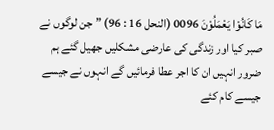مَا کَانُوْا یَعْمَلُوْنَ 0096 (النحل 16 : 96) ” جن لوگوں نے صبر کیا اور زندگی کی عارضی مشکلیں جھیل گئے ہم ضرور انہیں ان کا اجر عطا فرمائیں گے انہوں نے جیسے جیسے کام کئے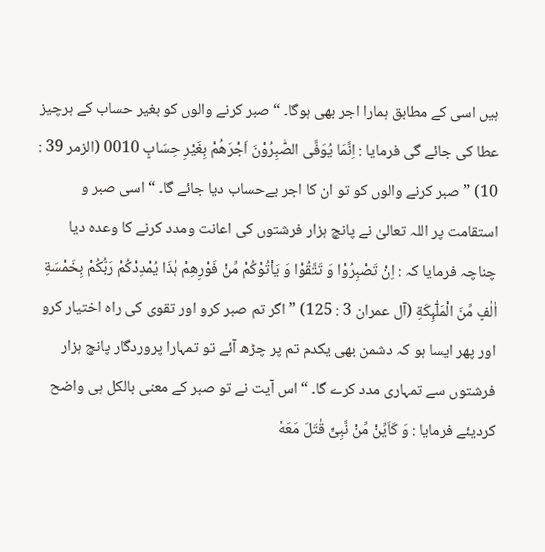ہیں اسی کے مطابق ہمارا اجر بھی ہوگا۔ “ صبر کرنے والوں کو بغیر حساب کے ہرچیز عطا کی جائے گی فرمایا : اِنَّمَا یُوَفَّى الصّٰبِرُوْنَ اَجْرَهُمْ بِغَیْرِ حِسَابٍ 0010 (الزمر 39 : 10) ” صبر کرنے والوں کو تو ان کا اجر بےحساب دیا جائے گا۔ “ اسی صبر و استقامت پر اللہ تعالیٰ نے پانچ ہزار فرشتوں کی اعانت ومدد کرنے کا وعدہ دیا چناچہ فرمایا کہ : اِنْ تَصْبِرُوْا وَ تَتَّقُوْا وَ یَاْتُوْكُمْ مِّنْ فَوْرِهِمْ ہٰذَا یُمْدِدْكُمْ رَبُّكُمْ بِخَمْسَةِ اٰلٰفٍ مِّنَ الْمَلٰٓىِٕكَةِ (آل عمران 3 : 125) ” اگر تم صبر کرو اور تقوی کی راہ اختیار کرو اور پھر ایسا ہو کہ دشمن بھی یکدم تم پر چڑھ آئے تو تمہارا پروردگار پانچ ہزار فرشتوں سے تمہاری مدد کرے گا۔ “ اس آیت نے تو صبر کے معنی بالکل ہی واضح کردیئے فرمایا : وَ کَاَیِّنْ مِّنْ نَّبِیٍّ قٰتَلَ مَعَهٗ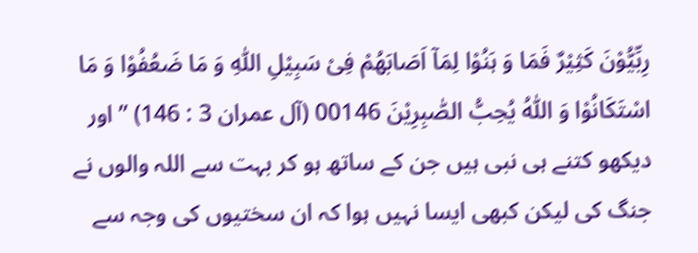رِبِّیُّوْنَ کَثِیْرٌ فَمَا وَ ہَنُوْا لِمَاۤ اَصَابَهُمْ فِیْ سَبِیْلِ اللّٰهِ وَ مَا ضَعُفُوْا وَ مَا اسْتَكَانُوْا وَ اللّٰهُ یُحِبُّ الصّٰبِرِیْنَ 00146 (آل عمران 3 : 146) ” اور دیکھو کتنے ہی نبی ہیں جن کے ساتھ ہو کر بہت سے اللہ والوں نے جنگ کی لیکن کبھی ایسا نہیں ہوا کہ ان سختیوں کی وجہ سے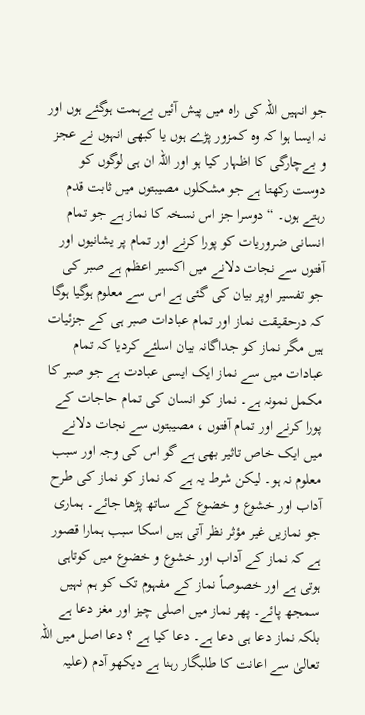جو انہیں اللہ کی راہ میں پیش آئیں بےہمت ہوگئے ہوں اور نہ ایسا ہوا کہ وہ کمزور پڑے ہوں یا کبھی انہوں نے عجز و بےچارگی کا اظہار کیا ہو اور اللہ ان ہی لوگوں کو دوست رکھتا ہے جو مشکلوں مصیبتوں میں ثابت قدم رہتے ہوں۔ “ دوسرا جز اس نسخہ کا نماز ہے جو تمام انسانی ضروریات کو پورا کرنے اور تمام پر یشانیوں اور آفتوں سے نجات دلانے میں اکسیر اعظم ہے صبر کی جو تفسیر اوپر بیان کی گئی ہے اس سے معلوم ہوگیا ہوگا کہ درحقیقت نماز اور تمام عبادات صبر ہی کے جزئیات ہیں مگر نماز کو جداگانہ بیان اسلئے کردیا کہ تمام عبادات میں سے نماز ایک ایسی عبادت ہے جو صبر کا مکمل نمونہ ہے۔ نماز کو انسان کی تمام حاجات کے پورا کرنے اور تمام آفتوں ، مصیبتوں سے نجات دلانے میں ایک خاص تاثیر بھی ہے گو اس کی وجہ اور سبب معلوم نہ ہو۔ لیکن شرط یہ ہے کہ نماز کو نماز کی طرح آداب اور خشوع و خضوع کے ساتھ پڑھا جائے۔ ہماری جو نمازیں غیر مؤثر نظر آتی ہیں اسکا سبب ہمارا قصور ہے کہ نماز کے آداب اور خشوع و خضوع میں کوتاہی ہوتی ہے اور خصوصاً نماز کے مفہوم تک کو ہم نہیں سمجھ پائے۔ پھر نماز میں اصلی چیز اور مغز دعا ہے بلکہ نماز دعا ہی دعا ہے۔ دعا کیا ہے ؟ دعا اصل میں اللہ تعالیٰ سے اعانت کا طلبگار رہنا ہے دیکھو آدم (علیہ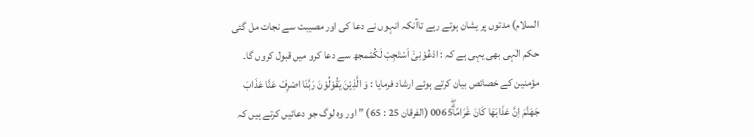السلام) مدتوں پر یشان ہوتے رہے تاآنکہ انہوں نے دعا کی اور مصیبت سے نجات مل گئی حکم الٰہی بھی یہی ہے کہ : ادْعُوْنِیْۤ اَسْتَجِبْ لَكُمْمجھ سے دعا کرو میں قبول کروں گا۔ مؤمنین کے خصائص بیان کرتے ہوئے ارشاد فرمایا : وَ الَّذِیْنَ یَقُوْلُوْنَ رَبَّنَا اصْرِفْ عَنَّا عَذَابَ جَهَنَّمَ اِنَّ عَذَابَهَا کَانَ غَرَامًاۗۖ0065 (الفرقان 25 : 65) ” اور وہ لوگ جو دعائیں کرتے ہیں کہ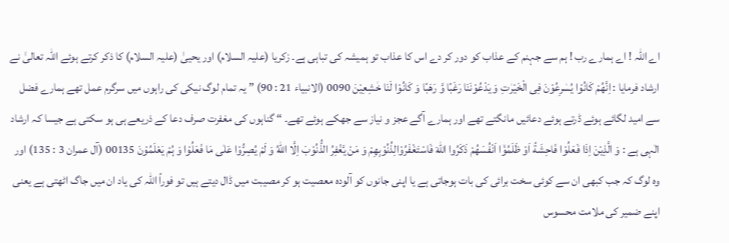اے اللہ ! اے ہمارے رب ! ہم سے جہنم کے عذاب کو دور کر دے اس کا عذاب تو ہمیشہ کی تباہی ہے۔ زکریا (علیہ السلام) اور یحییٰ (علیہ السلام) کا ذکر کرتے ہوئے اللہ تعالیٰ نے ارشاد فرمایا : اِنَّهُمْ کَانُوْا یُسٰرِعُوْنَ فِی الْخَیْرٰتِ وَ یَدْعُوْنَنَا رَغَبًا وَّ رَهَبًا وَ کَانُوْا لَنَا خٰشِعِیْنَ 0090 (الانبیاء 21 : 90) ” یہ تمام لوگ نیکی کی راہوں میں سرگرم عمل تھے ہمارے فضل سے امید لگائے ہوئے ڈرتے ہوئے دعائیں مانگتے تھے اور ہمارے آگے عجز و نیاز سے جھکے ہوئے تھے۔ “ گناہوں کی مغفرت صرف دعا کے ذریعے ہی ہو سکتی ہے جیسا کہ ارشاد الٰہی ہے : وَ الَّذِیْنَ اِذَا فَعَلُوْا فَاحِشَةً اَوْ ظَلَمُوْۤا اَنْفُسَهُمْ ذَكَرُوا اللّٰهَ فَاسْتَغْفَرُوْالِذُنُوْبِهِمْ وَ مَنْ یَّغْفِرُ الذُّنُوْبَ اِلَّا اللّٰهُ وَ لَمْ یُصِرُّوْا عَلٰى مَا فَعَلُوْا وَ ہُمْ یَعْلَمُوْنَ 00135 (آل عمران 3 : 135) اور وہ لوگ کہ جب کبھی ان سے کوئی سخت برائی کی بات ہوجاتی ہے یا اپنی جانوں کو آلودہ معصیت ہو کر مصیبت میں ڈال دیتے ہیں تو فوراً اللہ کی یاد ان میں جاگ اٹھتی ہے یعنی اپنے ضمیر کی ملامت محسوس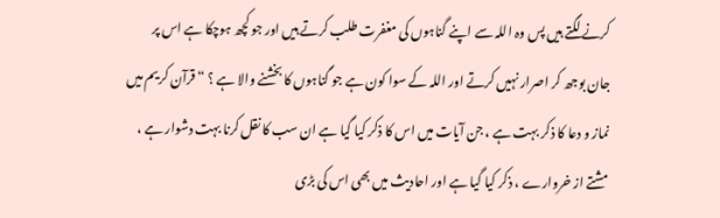کرنے لگتے ہیں پس وہ اللہ سے اپنے گناہوں کی مغفرت طلب کرتے ہیں اور جو کچھ ہوچکا ہے اس پر جان بوجھ کر اصرار نہیں کرتے اور اللہ کے سوا کون ہے جو گناہوں کا بخشنے والا ہے ؟ “ قرآن کریم میں نماز و دعا کا ذکر بہت ہے ، جن آیات میں اس کا ذکر کیا گیا ہے ان سب کا نقل کرنا بہت دشوار ہے ، مشتے از خروارے ، ذکر کیا گیا ہے اور احادیث میں بھی اس کی بڑی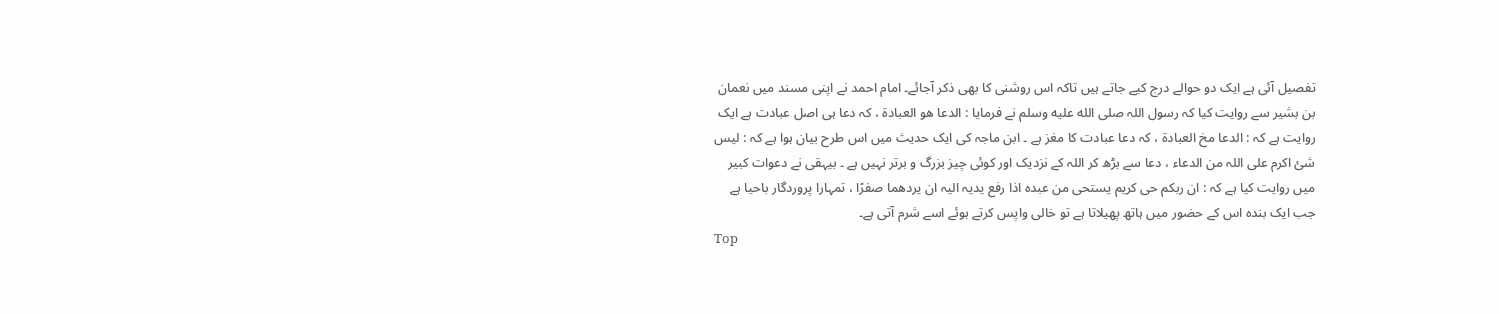تفصیل آئی ہے ایک دو حوالے درج کیے جاتے ہیں تاکہ اس روشنی کا بھی ذکر آجائے۔ امام احمد نے اپنی مسند میں نعمان بن بشیر سے روایت کیا کہ رسول اللہ صلى الله عليه وسلم نے فرمایا : الدعا ھو العبادۃ ، کہ دعا ہی اصل عبادت ہے ایک روایت ہے کہ : الدعا مخ العبادۃ ، کہ دعا عبادت کا مغز ہے ۔ ابن ماجہ کی ایک حدیث میں اس طرح بیان ہوا ہے کہ : لیس شیٔ اکرم علی اللہ من الدعاء ، دعا سے بڑھ کر اللہ کے نزدیک اور کوئی چیز بزرگ و برتر نہیں ہے ۔ بیہقی نے دعوات کبیر میں روایت کیا ہے کہ : ان ربکم حی کریم یستحی من عبدہ اذا رفع یدیہ الیہ ان یردھما صفرًا ، تمہارا پروردگار باحیا ہے جب ایک بندہ اس کے حضور میں ہاتھ پھیلاتا ہے تو خالی واپس کرتے ہوئے اسے شرم آتی ہے۔
Top